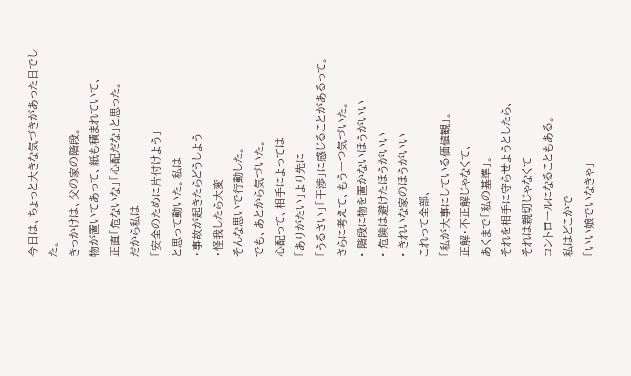今日は、ちょっと大きな気づきがあった日でした。
きっかけは、父の家の階段。
物が置いてあって、紙も積まれていて、
正直「危ないな」「心配だな」と思った。
だから私は
「安全のために片付けよう」
と思って動いた。私は
・事故が起きたらどうしよう
・怪我したら大変
そんな思いで行動した。
でも、あとから気づいた。
心配って、相手によっては
「ありがたい」より先に
「うるさい」「干渉」に感じることがあるって。
さらに考えて、もう一つ気づいた。
• 階段に物を置かないほうがいい
• 危険は避けたほうがいい
• きれいな家のほうがいい
これって全部、
「私が大事にしている価値観」。
正解・不正解じゃなくて、
あくまで「私の基準」。
それを相手に守らせようとしたら、
それは親切じゃなくて
コントロールになることもある。
私はどこかで
「いい娘でいなきゃ」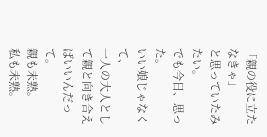「親の役に立たなきゃ」
と思っていたみたい。
でも今日、思った。
いい娘じゃなくて、
一人の大人として親と向き合えばいいんだって。
親も未熟。
私も未熟。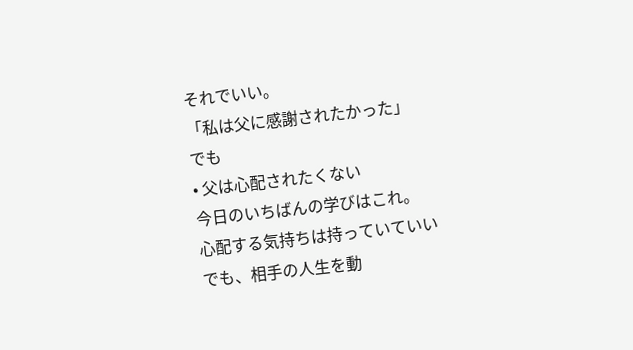それでいい。
「私は父に感謝されたかった」
でも
• 父は心配されたくない
今日のいちばんの学びはこれ。
心配する気持ちは持っていていい
でも、相手の人生を動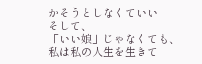かそうとしなくていい
そして、
「いい娘」じゃなくても、
私は私の人生を生きて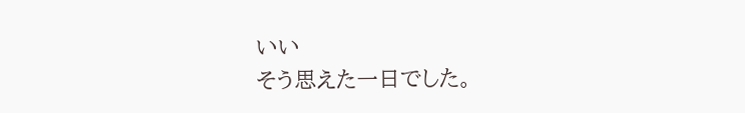いい
そう思えた一日でした。